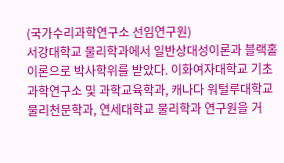(국가수리과학연구소 선임연구원)
서강대학교 물리학과에서 일반상대성이론과 블랙홀 이론으로 박사학위를 받았다. 이화여자대학교 기초과학연구소 및 과학교육학과, 캐나다 워털루대학교 물리천문학과, 연세대학교 물리학과 연구원을 거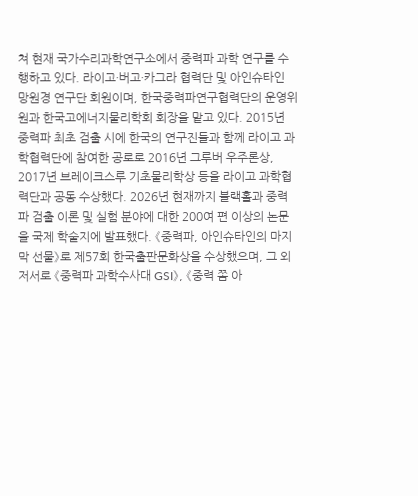쳐 현재 국가수리과학연구소에서 중력파 과학 연구를 수행하고 있다. 라이고·버고·카그라 협력단 및 아인슈타인 망원경 연구단 회원이며, 한국중력파연구협력단의 운영위원과 한국고에너지물리학회 회장을 맡고 있다. 2015년 중력파 최초 검출 시에 한국의 연구진들과 함께 라이고 과학협력단에 참여한 공로로 2016년 그루버 우주론상, 2017년 브레이크스루 기초물리학상 등을 라이고 과학협력단과 공동 수상했다. 2026년 현재까지 블랙홀과 중력파 검출 이론 및 실험 분야에 대한 200여 편 이상의 논문을 국제 학술지에 발표했다. 《중력파, 아인슈타인의 마지막 선물》로 제57회 한국출판문화상을 수상했으며, 그 외 저서로 《중력파 과학수사대 GSI》, 《중력 쫌 아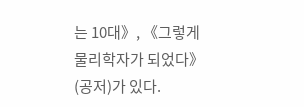는 10대》, 《그렇게 물리학자가 되었다》(공저)가 있다.